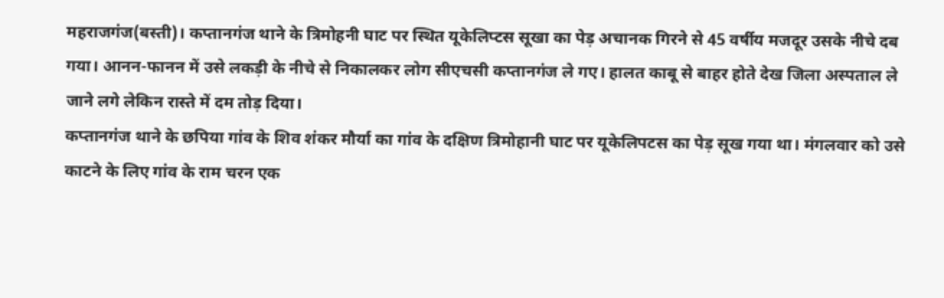महराजगंज(बस्ती)। कप्तानगंज थाने के त्रिमोहनी घाट पर स्थित यूकेलिप्टस सूखा का पेड़ अचानक गिरने से 45 वर्षीय मजदूर उसके नीचे दब गया। आनन-फानन में उसे लकड़ी के नीचे से निकालकर लोग सीएचसी कप्तानगंज ले गए। हालत काबू से बाहर होते देख जिला अस्पताल ले जाने लगे लेकिन रास्ते में दम तोड़ दिया।
कप्तानगंज थाने के छपिया गांव के शिव शंकर मौर्या का गांव के दक्षिण त्रिमोहानी घाट पर यूकेलिपटस का पेड़ सूख गया था। मंगलवार को उसे काटने के लिए गांव के राम चरन एक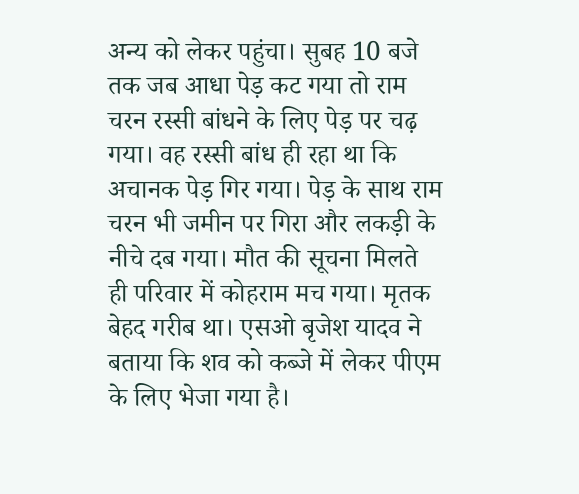अन्य को लेकर पहुंचा। सुबह 10 बजे तक जब आधा पेड़ कट गया तो राम चरन रस्सी बांधने के लिए पेड़ पर चढ़ गया। वह रस्सी बांध ही रहा था कि अचानक पेड़ गिर गया। पेड़ के साथ राम चरन भी जमीन पर गिरा और लकड़ी के नीचे दब गया। मौत की सूचना मिलते ही परिवार में कोहराम मच गया। मृतक बेहद गरीब था। एसओ बृजेश यादव ने बताया कि शव को कब्जे में लेकर पीएम के लिए भेजा गया है।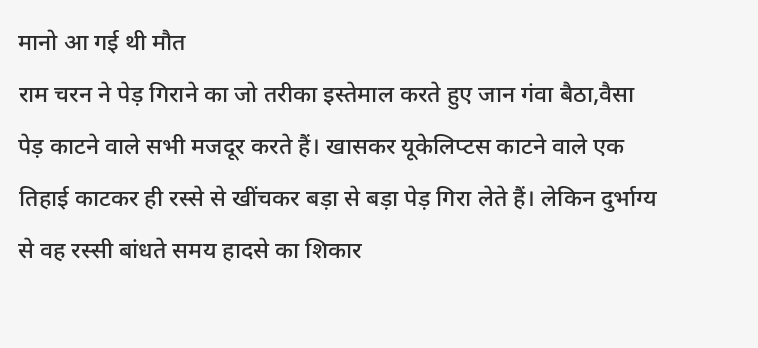मानो आ गई थी मौत
राम चरन ने पेड़ गिराने का जो तरीका इस्तेमाल करते हुए जान गंवा बैठा,वैसा पेड़ काटने वाले सभी मजदूर करते हैं। खासकर यूकेलिप्टस काटने वाले एक तिहाई काटकर ही रस्से से खींचकर बड़ा से बड़ा पेड़ गिरा लेते हैं। लेकिन दुर्भाग्य से वह रस्सी बांधते समय हादसे का शिकार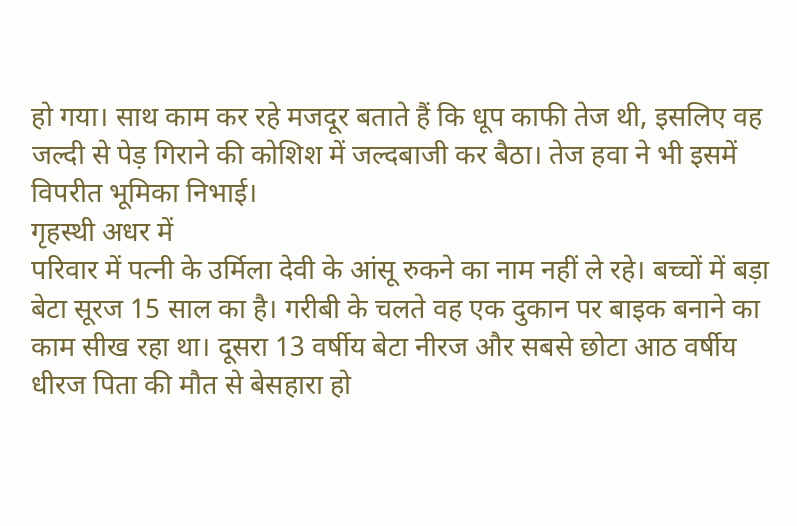हो गया। साथ काम कर रहे मजदूर बताते हैं कि धूप काफी तेज थी, इसलिए वह जल्दी से पेड़ गिराने की कोशिश में जल्दबाजी कर बैठा। तेज हवा ने भी इसमें विपरीत भूमिका निभाई।
गृहस्थी अधर में
परिवार में पत्नी के उर्मिला देवी के आंसू रुकने का नाम नहीं ले रहे। बच्चों में बड़ा बेटा सूरज 15 साल का है। गरीबी के चलते वह एक दुकान पर बाइक बनाने का काम सीख रहा था। दूसरा 13 वर्षीय बेटा नीरज और सबसे छोटा आठ वर्षीय धीरज पिता की मौत से बेसहारा हो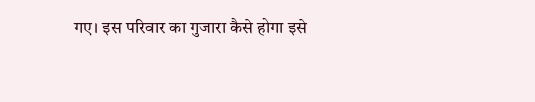गए। इस परिवार का गुजारा कैसे होगा इसे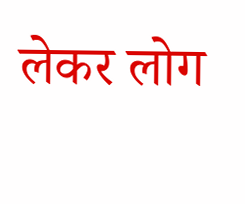लेकर लोग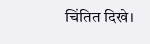चिंतित दिखे।